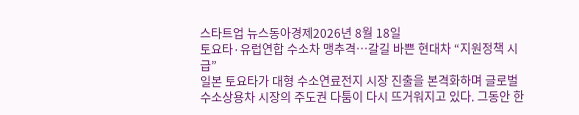스타트업 뉴스동아경제2026년 8월 18일
토요타·유럽연합 수소차 맹추격…갈길 바쁜 현대차 “지원정책 시급”
일본 토요타가 대형 수소연료전지 시장 진출을 본격화하며 글로벌 수소상용차 시장의 주도권 다툼이 다시 뜨거워지고 있다. 그동안 한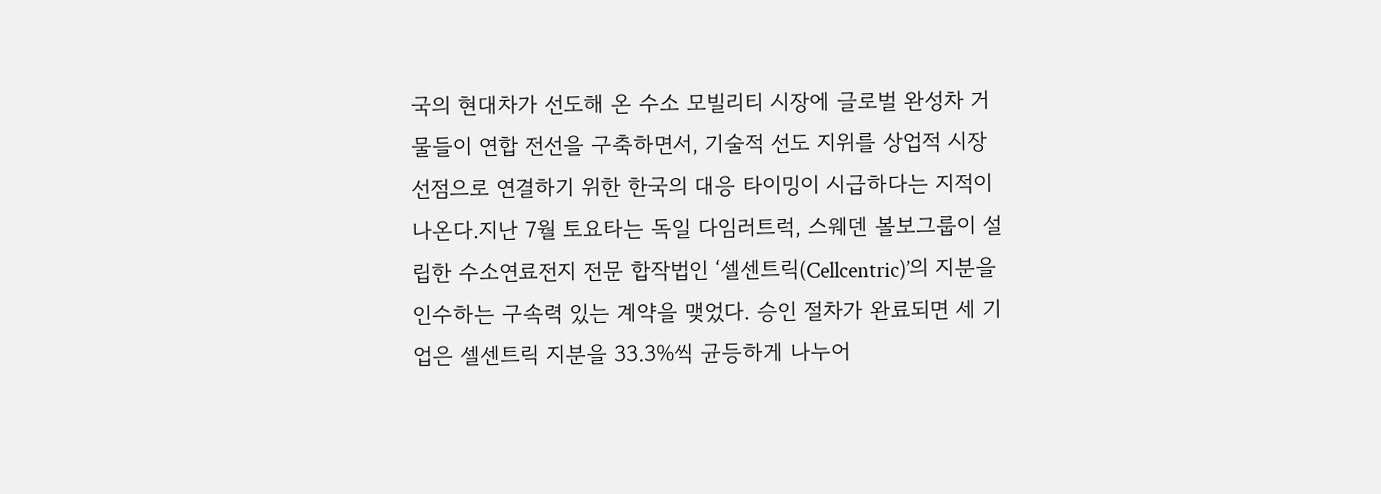국의 현대차가 선도해 온 수소 모빌리티 시장에 글로벌 완성차 거물들이 연합 전선을 구축하면서, 기술적 선도 지위를 상업적 시장 선점으로 연결하기 위한 한국의 대응 타이밍이 시급하다는 지적이 나온다.지난 7월 토요타는 독일 다임러트럭, 스웨덴 볼보그룹이 설립한 수소연료전지 전문 합작법인 ‘셀센트릭(Cellcentric)’의 지분을 인수하는 구속력 있는 계약을 맺었다. 승인 절차가 완료되면 세 기업은 셀센트릭 지분을 33.3%씩 균등하게 나누어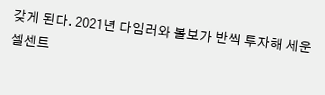갖게 된다. 2021년 다임러와 볼보가 반씩 투자해 세운 셀센트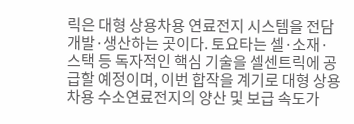릭은 대형 상용차용 연료전지 시스템을 전담 개발·생산하는 곳이다. 토요타는 셀·소재·스택 등 독자적인 핵심 기술을 셀센트릭에 공급할 예정이며, 이번 합작을 계기로 대형 상용차용 수소연료전지의 양산 및 보급 속도가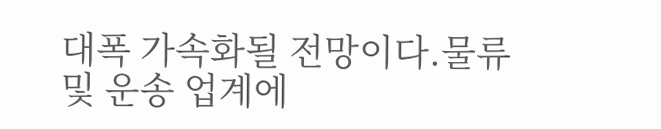대폭 가속화될 전망이다.물류 및 운송 업계에